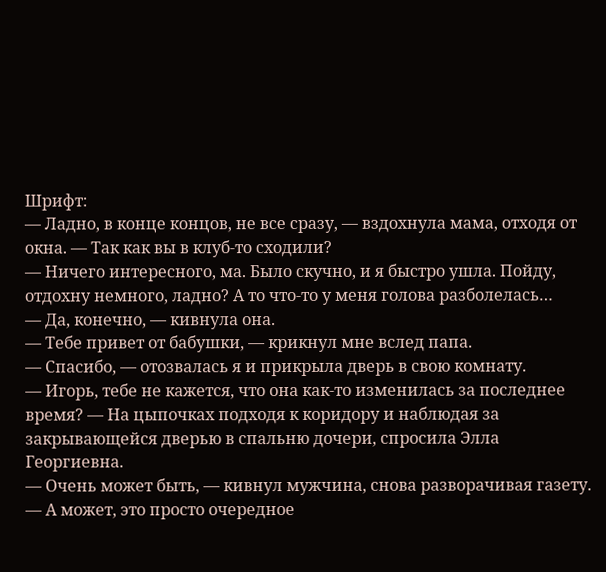Шрифт:
— Ладно, в конце концов, не все сразу, — вздохнула мама, отходя от окна. — Так как вы в клуб-то сходили?
— Ничего интересного, ма. Было скучно, и я быстро ушла. Пойду, отдохну немного, ладно? А то что-то у меня голова разболелась…
— Да, конечно, — кивнула она.
— Тебе привет от бабушки, — крикнул мне вслед папа.
— Спасибо, — отозвалась я и прикрыла дверь в свою комнату.
— Игорь, тебе не кажется, что она как-то изменилась за последнее время? — На цыпочках подходя к коридору и наблюдая за закрывающейся дверью в спальню дочери, спросила Элла Георгиевна.
— Очень может быть, — кивнул мужчина, снова разворачивая газету. — А может, это просто очередное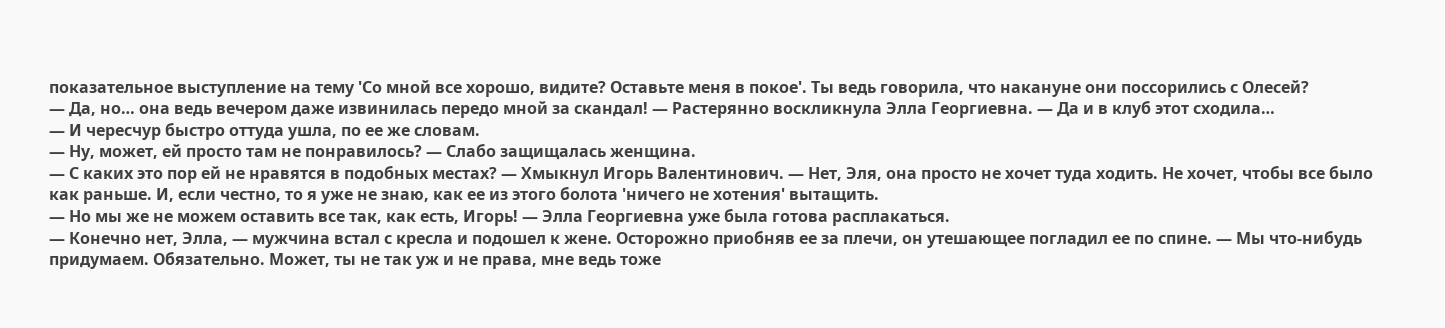показательное выступление на тему 'Со мной все хорошо, видите? Оставьте меня в покое'. Ты ведь говорила, что накануне они поссорились с Олесей?
— Да, но… она ведь вечером даже извинилась передо мной за скандал! — Растерянно воскликнула Элла Георгиевна. — Да и в клуб этот сходила…
— И чересчур быстро оттуда ушла, по ее же словам.
— Ну, может, ей просто там не понравилось? — Слабо защищалась женщина.
— С каких это пор ей не нравятся в подобных местах? — Хмыкнул Игорь Валентинович. — Нет, Эля, она просто не хочет туда ходить. Не хочет, чтобы все было как раньше. И, если честно, то я уже не знаю, как ее из этого болота 'ничего не хотения' вытащить.
— Но мы же не можем оставить все так, как есть, Игорь! — Элла Георгиевна уже была готова расплакаться.
— Конечно нет, Элла, — мужчина встал с кресла и подошел к жене. Осторожно приобняв ее за плечи, он утешающее погладил ее по спине. — Мы что-нибудь придумаем. Обязательно. Может, ты не так уж и не права, мне ведь тоже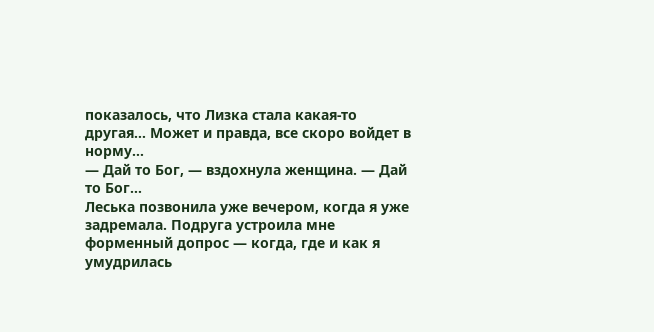показалось, что Лизка стала какая-то другая… Может и правда, все скоро войдет в норму…
— Дай то Бог, — вздохнула женщина. — Дай то Бог…
Леська позвонила уже вечером, когда я уже задремала. Подруга устроила мне форменный допрос — когда, где и как я умудрилась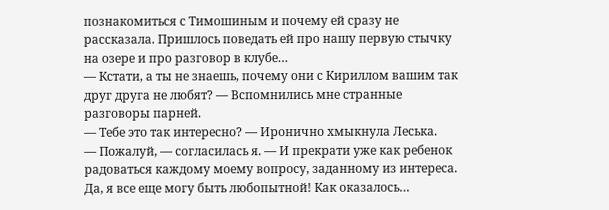познакомиться с Тимошиным и почему ей сразу не рассказала. Пришлось поведать ей про нашу первую стычку на озере и про разговор в клубе…
— Кстати, а ты не знаешь, почему они с Кириллом вашим так друг друга не любят? — Вспомнились мне странные разговоры парней.
— Тебе это так интересно? — Иронично хмыкнула Леська.
— Пожалуй, — согласилась я. — И прекрати уже как ребенок радоваться каждому моему вопросу, заданному из интереса. Да, я все еще могу быть любопытной! Как оказалось…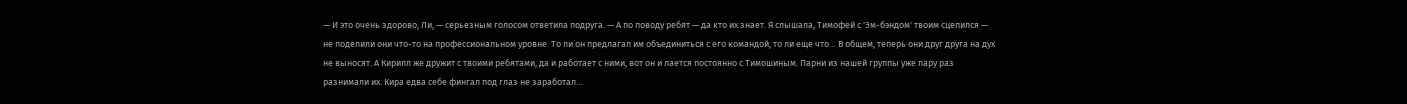— И это очень здорово, Ли, — серьезным голосом ответила подруга. — А по поводу ребят — да кто их знает. Я слышала, Тимофей с 'Эм-бэндом' твоим сцепился — не поделили они что-то на профессиональном уровне. То ли он предлагал им объединиться с его командой, то ли еще что… В общем, теперь они друг друга на дух не выносят. А Кирилл же дружит с твоими ребятами, да и работает с ними, вот он и лается постоянно с Тимошиным. Парни из нашей группы уже пару раз разнимали их. Кира едва себе фингал под глаз не заработал…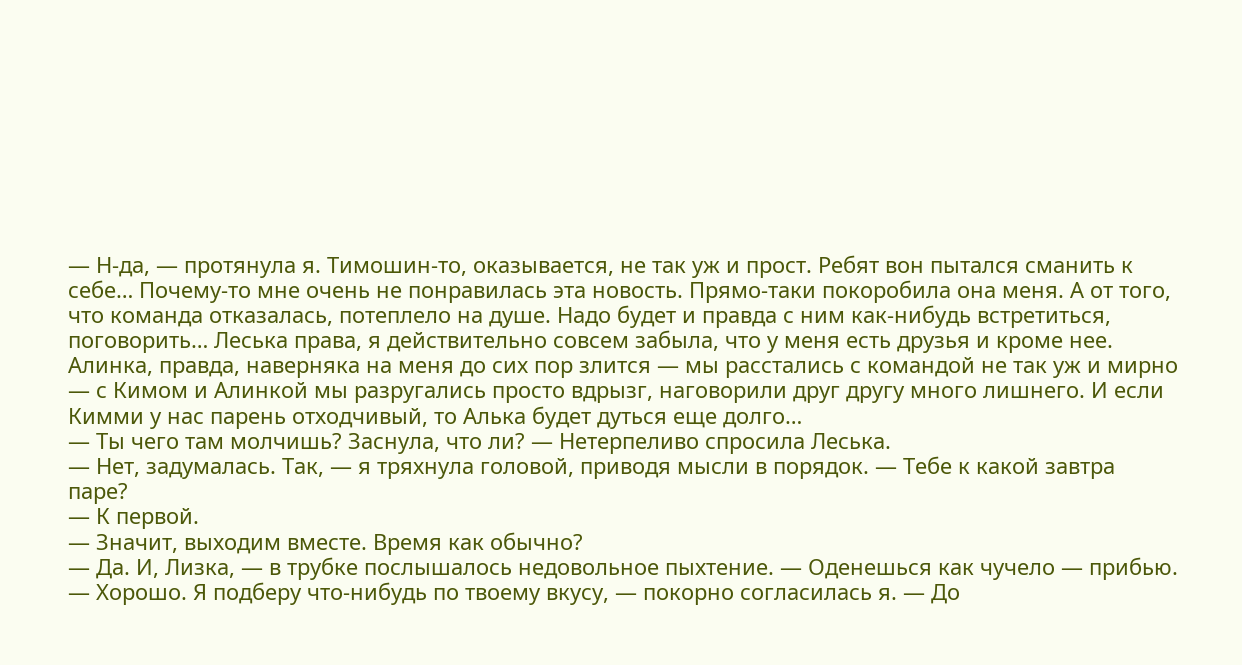— Н-да, — протянула я. Тимошин-то, оказывается, не так уж и прост. Ребят вон пытался сманить к себе… Почему-то мне очень не понравилась эта новость. Прямо-таки покоробила она меня. А от того, что команда отказалась, потеплело на душе. Надо будет и правда с ним как-нибудь встретиться, поговорить… Леська права, я действительно совсем забыла, что у меня есть друзья и кроме нее. Алинка, правда, наверняка на меня до сих пор злится — мы расстались с командой не так уж и мирно — с Кимом и Алинкой мы разругались просто вдрызг, наговорили друг другу много лишнего. И если Кимми у нас парень отходчивый, то Алька будет дуться еще долго…
— Ты чего там молчишь? Заснула, что ли? — Нетерпеливо спросила Леська.
— Нет, задумалась. Так, — я тряхнула головой, приводя мысли в порядок. — Тебе к какой завтра паре?
— К первой.
— Значит, выходим вместе. Время как обычно?
— Да. И, Лизка, — в трубке послышалось недовольное пыхтение. — Оденешься как чучело — прибью.
— Хорошо. Я подберу что-нибудь по твоему вкусу, — покорно согласилась я. — До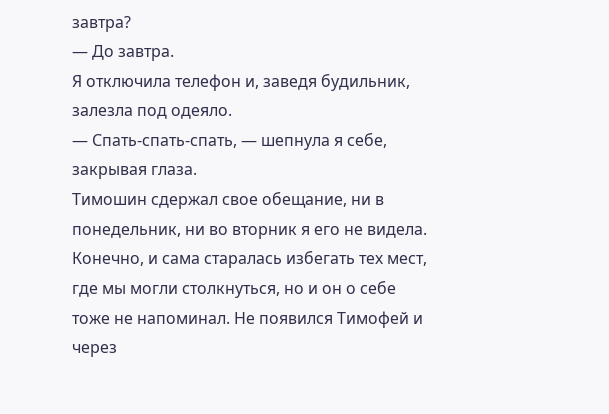завтра?
— До завтра.
Я отключила телефон и, заведя будильник, залезла под одеяло.
— Спать-спать-спать, — шепнула я себе, закрывая глаза.
Тимошин сдержал свое обещание, ни в понедельник, ни во вторник я его не видела. Конечно, и сама старалась избегать тех мест, где мы могли столкнуться, но и он о себе тоже не напоминал. Не появился Тимофей и через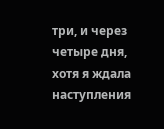три, и через четыре дня, хотя я ждала наступления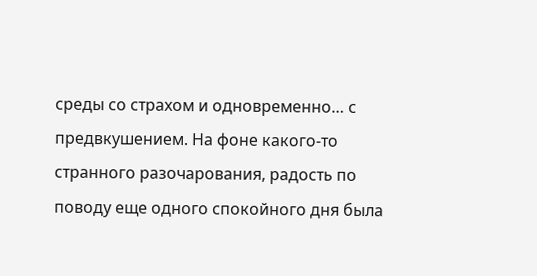среды со страхом и одновременно… с предвкушением. На фоне какого-то странного разочарования, радость по поводу еще одного спокойного дня была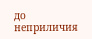до неприличия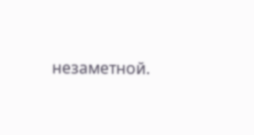незаметной.